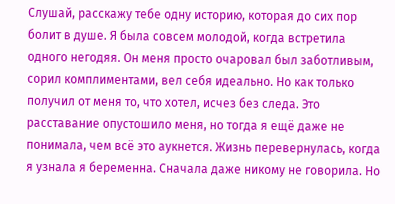Слушай, расскажу тебе одну историю, которая до сих пор болит в душе. Я была совсем молодой, когда встретила одного негодяя. Он меня просто очаровал был заботливым, сорил комплиментами, вел себя идеально. Но как только получил от меня то, что хотел, исчез без следа. Это расставание опустошило меня, но тогда я ещё даже не понимала, чем всё это аукнется. Жизнь перевернулась, когда я узнала я беременна. Сначала даже никому не говорила. Но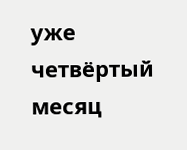уже четвёртый месяц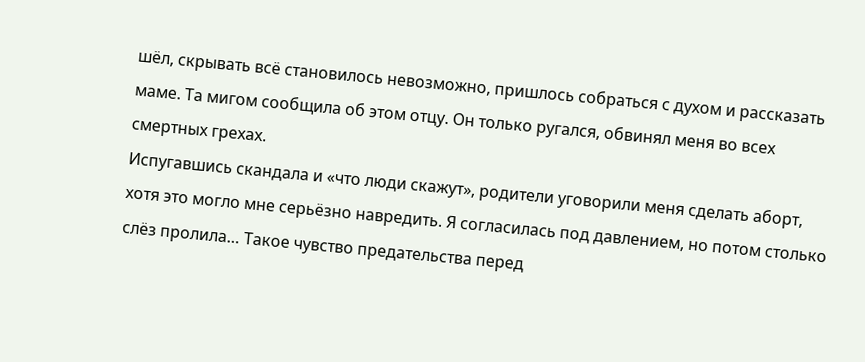шёл, скрывать всё становилось невозможно, пришлось собраться с духом и рассказать маме. Та мигом сообщила об этом отцу. Он только ругался, обвинял меня во всех смертных грехах.
Испугавшись скандала и «что люди скажут», родители уговорили меня сделать аборт, хотя это могло мне серьёзно навредить. Я согласилась под давлением, но потом столько слёз пролила… Такое чувство предательства перед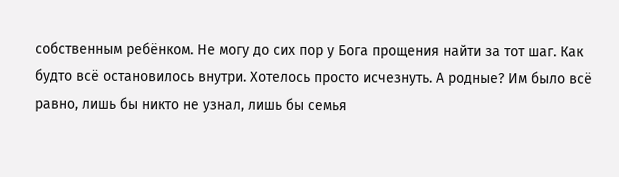собственным ребёнком. Не могу до сих пор у Бога прощения найти за тот шаг. Как будто всё остановилось внутри. Хотелось просто исчезнуть. А родные? Им было всё равно, лишь бы никто не узнал, лишь бы семья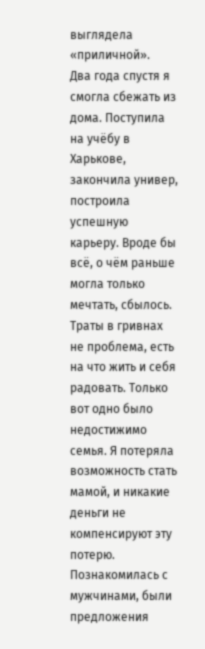выглядела «приличной».
Два года спустя я смогла сбежать из дома. Поступила на учёбу в Харькове, закончила универ, построила успешную карьеру. Вроде бы всё, о чём раньше могла только мечтать, сбылось. Траты в гривнах не проблема, есть на что жить и себя радовать. Только вот одно было недостижимо семья. Я потеряла возможность стать мамой, и никакие деньги не компенсируют эту потерю. Познакомилась с мужчинами, были предложения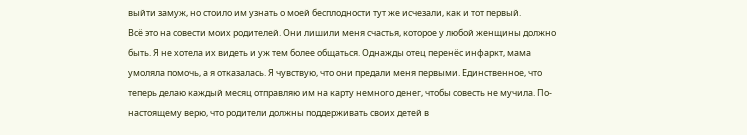выйти замуж, но стоило им узнать о моей бесплодности тут же исчезали, как и тот первый.
Всё это на совести моих родителей. Они лишили меня счастья, которое у любой женщины должно быть. Я не хотела их видеть и уж тем более общаться. Однажды отец перенёс инфаркт, мама умоляла помочь, а я отказалась. Я чувствую, что они предали меня первыми. Единственное, что теперь делаю каждый месяц отправляю им на карту немного денег, чтобы совесть не мучила. По-настоящему верю, что родители должны поддерживать своих детей в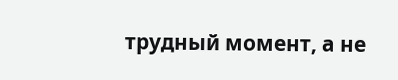трудный момент, а не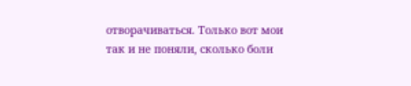отворачиваться. Только вот мои так и не поняли, сколько боли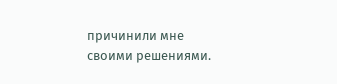причинили мне своими решениями.